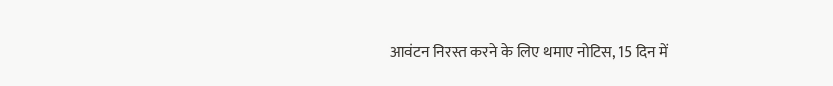आवंटन निरस्त करने के लिए थमाए नोटिस, 15 दिन में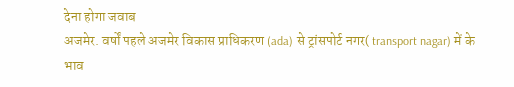देना होगा जवाब
अजमेर. वर्षों पहले अजमेर विकास प्राधिकरण (ada) से ट्रांसपोर्ट नगर( transport nagar) में के भाव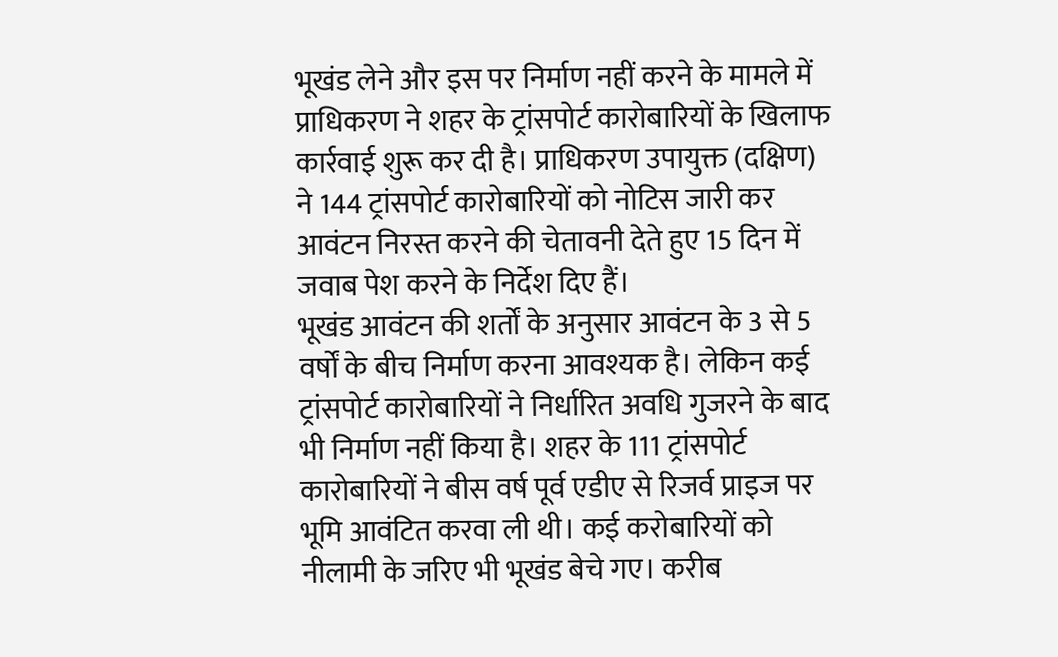भूखंड लेने और इस पर निर्माण नहीं करने के मामले में प्राधिकरण ने शहर के ट्रांसपोर्ट कारोबारियों के खिलाफ कार्रवाई शुरू कर दी है। प्राधिकरण उपायुक्त (दक्षिण) ने 144 ट्रांसपोर्ट कारोबारियों को नोटिस जारी कर आवंटन निरस्त करने की चेतावनी देते हुए 15 दिन में जवाब पेश करने के निर्देश दिए हैं।
भूखंड आवंटन की शर्तों के अनुसार आवंटन के 3 से 5 वर्षों के बीच निर्माण करना आवश्यक है। लेकिन कई ट्रांसपोर्ट कारोबारियों ने निर्धारित अवधि गुजरने के बाद भी निर्माण नहीं किया है। शहर के 111 ट्रांसपोर्ट कारोबारियों ने बीस वर्ष पूर्व एडीए से रिजर्व प्राइज पर भूमि आवंटित करवा ली थी। कई करोबारियों को नीलामी के जरिए भी भूखंड बेचे गए। करीब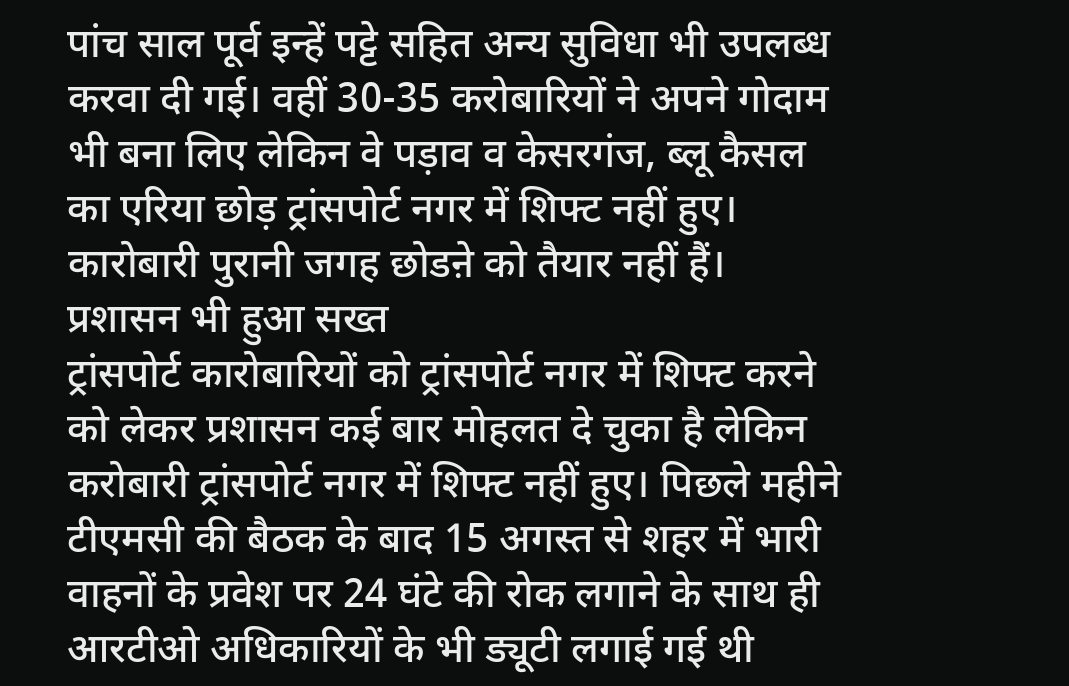पांच साल पूर्व इन्हें पट्टे सहित अन्य सुविधा भी उपलब्ध करवा दी गई। वहीं 30-35 करोबारियों ने अपने गोदाम भी बना लिए लेकिन वे पड़ाव व केसरगंज, ब्लू कैसल का एरिया छोड़ ट्रांसपोर्ट नगर में शिफ्ट नहीं हुए। कारोबारी पुरानी जगह छोडऩे को तैयार नहीं हैं।
प्रशासन भी हुआ सख्त
ट्रांसपोर्ट कारोबारियों को ट्रांसपोर्ट नगर में शिफ्ट करने को लेकर प्रशासन कई बार मोहलत दे चुका है लेकिन करोबारी ट्रांसपोर्ट नगर में शिफ्ट नहीं हुए। पिछले महीने टीएमसी की बैठक के बाद 15 अगस्त से शहर में भारी वाहनों के प्रवेश पर 24 घंटे की रोक लगाने के साथ ही आरटीओ अधिकारियों के भी ड्यूटी लगाई गई थी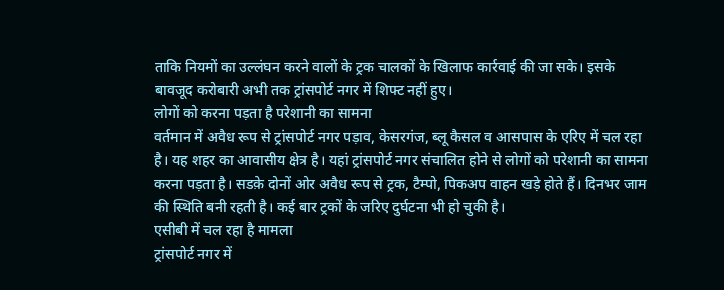ताकि नियमों का उल्लंघन करने वालों के ट्रक चालकों के खिलाफ कार्रवाई की जा सके। इसके बावजूद करोबारी अभी तक ट्रांसपोर्ट नगर में शिफ्ट नहीं हुए।
लोगों को करना पड़ता है परेशानी का सामना
वर्तमान में अवैध रूप से ट्रांसपोर्ट नगर पड़ाव, केसरगंज, ब्लू कैसल व आसपास के एरिए में चल रहा है। यह शहर का आवासीय क्षेत्र है। यहां ट्रांसपोर्ट नगर संचालित होने से लोगों को परेशानी का सामना करना पड़ता है। सडक़े दोनों ओर अवैध रूप से ट्रक, टैम्पो, पिकअप वाहन खड़े होते हैं। दिनभर जाम की स्थिति बनी रहती है। कई बार ट्रकों के जरिए दुर्घटना भी हो चुकी है।
एसीबी में चल रहा है मामला
ट्रांसपोर्ट नगर में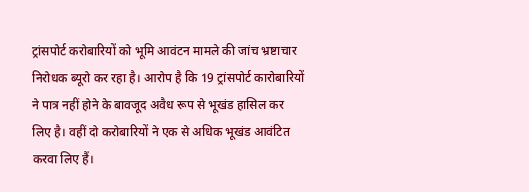ट्रांसपोर्ट करोबारियों को भूमि आवंटन मामले की जांच भ्रष्टाचार निरोधक ब्यूरो कर रहा है। आरोप है कि 19 ट्रांसपोर्ट कारोबारियों ने पात्र नहीं होने के बावजूद अवैध रूप से भूखंड हासिल कर लिए है। वहीं दो करोबारियों ने एक से अधिक भूखंड आवंटित करवा लिए हैं।